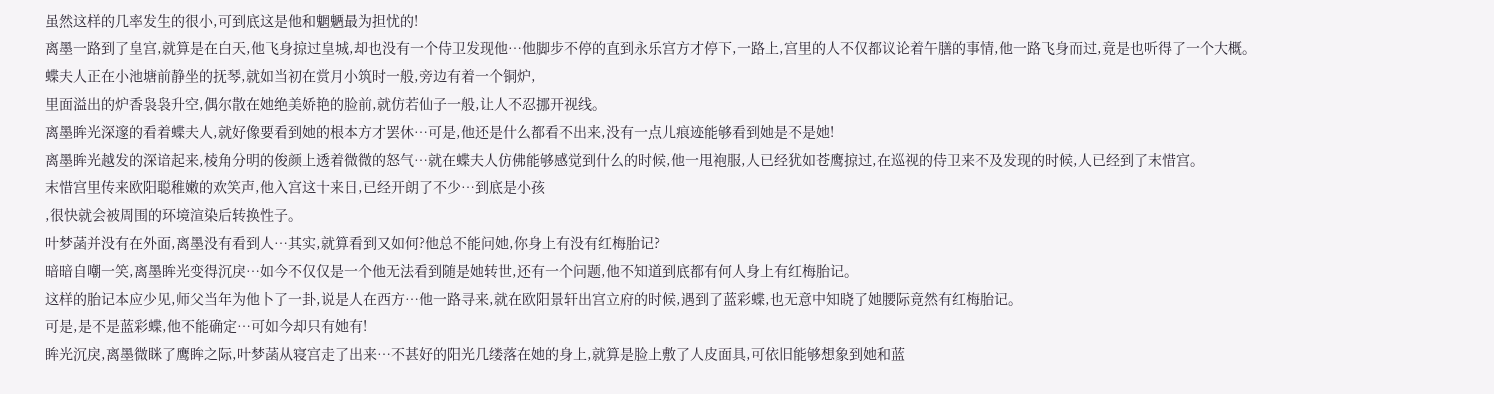虽然这样的几率发生的很小,可到底这是他和魍魉最为担忧的!
离墨一路到了皇宫,就算是在白天,他飞身掠过皇城,却也没有一个侍卫发现他…他脚步不停的直到永乐宫方才停下,一路上,宫里的人不仅都议论着午膳的事情,他一路飞身而过,竟是也听得了一个大概。
蝶夫人正在小池塘前静坐的抚琴,就如当初在赏月小筑时一般,旁边有着一个铜炉,
里面溢出的炉香袅袅升空,偶尔散在她绝美娇艳的脸前,就仿若仙子一般,让人不忍挪开视线。
离墨眸光深邃的看着蝶夫人,就好像要看到她的根本方才罢休…可是,他还是什么都看不出来,没有一点儿痕迹能够看到她是不是她!
离墨眸光越发的深谙起来,棱角分明的俊颜上透着微微的怒气…就在蝶夫人仿佛能够感觉到什么的时候,他一甩袍服,人已经犹如苍鹰掠过,在巡视的侍卫来不及发现的时候,人已经到了末惜宫。
末惜宫里传来欧阳聪稚嫩的欢笑声,他入宫这十来日,已经开朗了不少…到底是小孩
,很快就会被周围的环境渲染后转换性子。
叶梦菡并没有在外面,离墨没有看到人…其实,就算看到又如何?他总不能问她,你身上有没有红梅胎记?
暗暗自嘲一笑,离墨眸光变得沉戾…如今不仅仅是一个他无法看到随是她转世,还有一个问题,他不知道到底都有何人身上有红梅胎记。
这样的胎记本应少见,师父当年为他卜了一卦,说是人在西方…他一路寻来,就在欧阳景轩出宫立府的时候,遇到了蓝彩蝶,也无意中知晓了她腰际竟然有红梅胎记。
可是,是不是蓝彩蝶,他不能确定…可如今却只有她有!
眸光沉戾,离墨微眯了鹰眸之际,叶梦菡从寝宫走了出来…不甚好的阳光几缕落在她的身上,就算是脸上敷了人皮面具,可依旧能够想象到她和蓝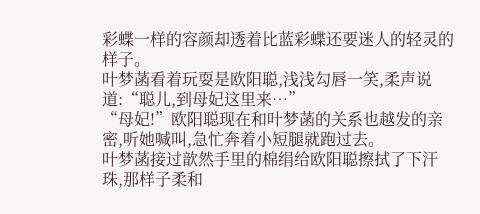彩蝶一样的容颜却透着比蓝彩蝶还要迷人的轻灵的样子。
叶梦菡看着玩耍是欧阳聪,浅浅勾唇一笑,柔声说道:“聪儿,到母妃这里来…”
“母妃!”欧阳聪现在和叶梦菡的关系也越发的亲密,听她喊叫,急忙奔着小短腿就跑过去。
叶梦菡接过歆然手里的棉绢给欧阳聪擦拭了下汗珠,那样子柔和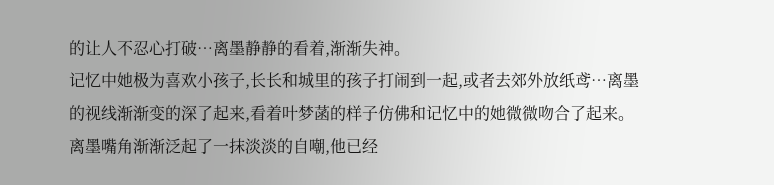的让人不忍心打破…离墨静静的看着,渐渐失神。
记忆中她极为喜欢小孩子,长长和城里的孩子打闹到一起,或者去郊外放纸鸢…离墨的视线渐渐变的深了起来,看着叶梦菡的样子仿佛和记忆中的她微微吻合了起来。
离墨嘴角渐渐泛起了一抹淡淡的自嘲,他已经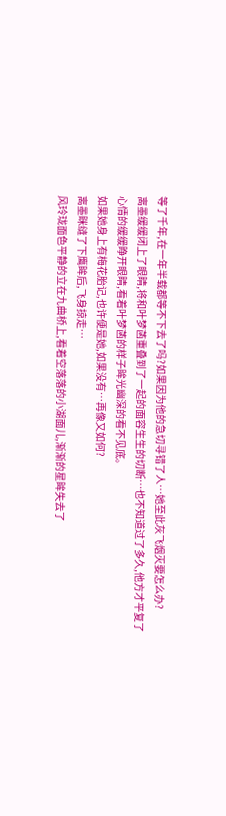等了千年,在一年半载都等不下去了吗?如果因为他的急切寻错了人…她至此灰飞烟灭要怎么办?
离墨缓缓闭上了眼睛,将和叶梦菡重叠到了一起的面容生生的切断…也不知道过了多久,他方才平复了心情的缓缓睁开眼睛,看着叶梦菡的样子眸光幽深的看不见底。
如果她身上有梅花胎记,也许便是她,如果没有…再像又如何?
离墨眯缝了下鹰眸后,飞身掠走…
风玲珑面色平静的立在九曲桥上,看着空落落的小湖面儿,渐渐的星眸失去了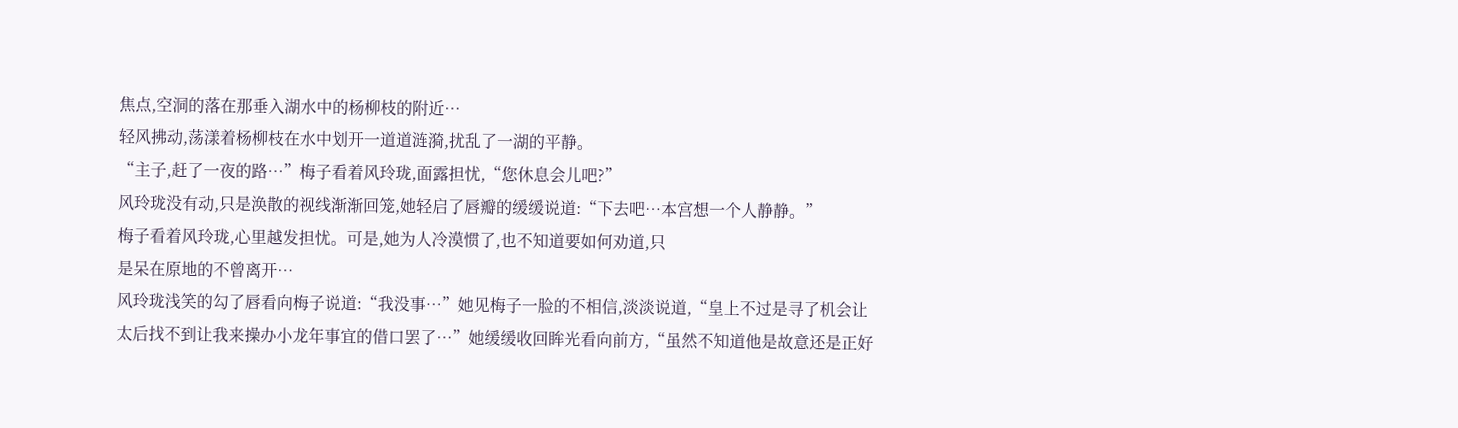焦点,空洞的落在那垂入湖水中的杨柳枝的附近…
轻风拂动,荡漾着杨柳枝在水中划开一道道涟漪,扰乱了一湖的平静。
“主子,赶了一夜的路…”梅子看着风玲珑,面露担忧,“您休息会儿吧?”
风玲珑没有动,只是涣散的视线渐渐回笼,她轻启了唇瓣的缓缓说道:“下去吧…本宫想一个人静静。”
梅子看着风玲珑,心里越发担忧。可是,她为人冷漠惯了,也不知道要如何劝道,只
是呆在原地的不曾离开…
风玲珑浅笑的勾了唇看向梅子说道:“我没事…”她见梅子一脸的不相信,淡淡说道,“皇上不过是寻了机会让太后找不到让我来操办小龙年事宜的借口罢了…”她缓缓收回眸光看向前方,“虽然不知道他是故意还是正好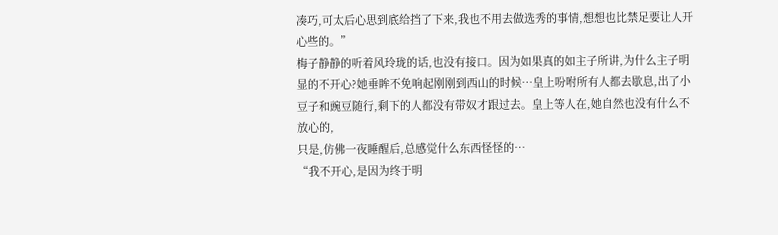凑巧,可太后心思到底给挡了下来,我也不用去做选秀的事情,想想也比禁足要让人开心些的。”
梅子静静的听着风玲珑的话,也没有接口。因为如果真的如主子所讲,为什么主子明显的不开心?她垂眸不免响起刚刚到西山的时候…皇上吩咐所有人都去歇息,出了小豆子和豌豆随行,剩下的人都没有带奴才跟过去。皇上等人在,她自然也没有什么不放心的,
只是,仿佛一夜睡醒后,总感觉什么东西怪怪的…
“我不开心,是因为终于明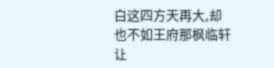白这四方天再大,却也不如王府那枫临轩让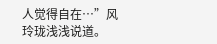人觉得自在…”风玲珑浅浅说道。